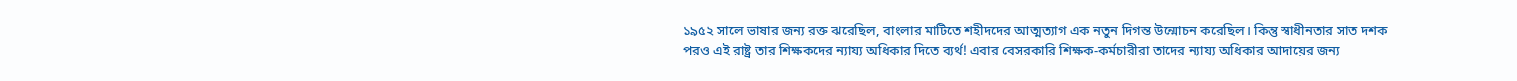১৯৫২ সালে ভাষার জন্য রক্ত ঝরেছিল, বাংলার মাটিতে শহীদদের আত্মত্যাগ এক নতুন দিগন্ত উন্মোচন করেছিল। কিন্তু স্বাধীনতার সাত দশক পরও এই রাষ্ট্র তার শিক্ষকদের ন্যায্য অধিকার দিতে ব্যর্থ! এবার বেসরকারি শিক্ষক-কর্মচারীরা তাদের ন্যায্য অধিকার আদায়ের জন্য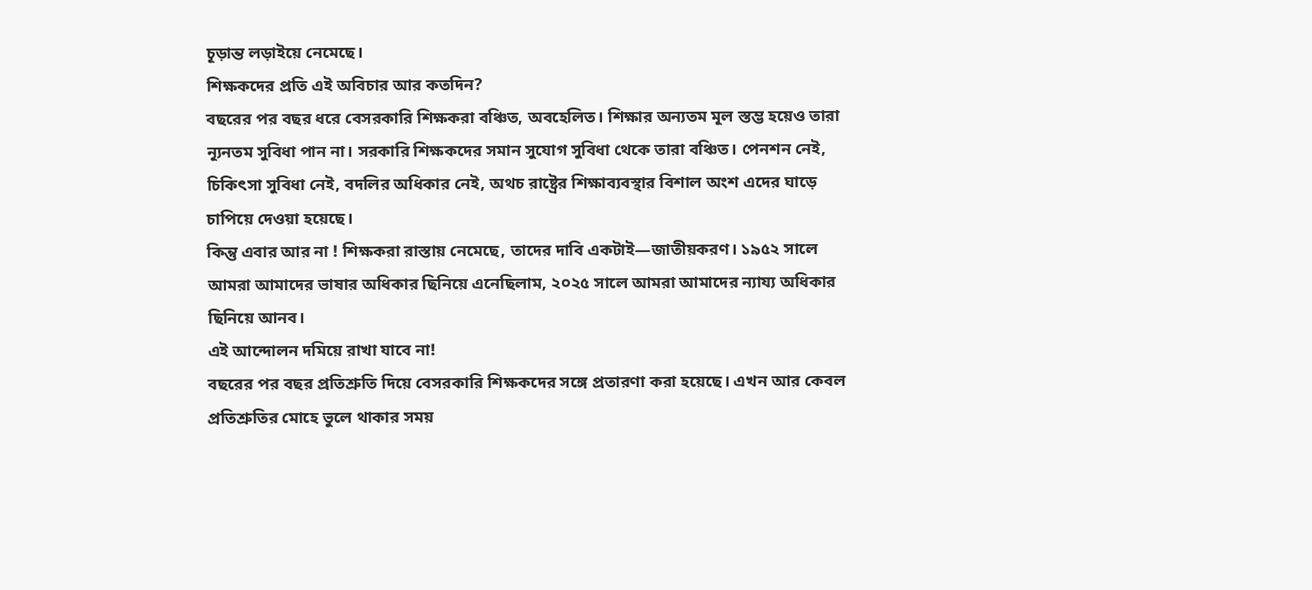চূড়ান্ত লড়াইয়ে নেমেছে।
শিক্ষকদের প্রতি এই অবিচার আর কতদিন?
বছরের পর বছর ধরে বেসরকারি শিক্ষকরা বঞ্চিত, অবহেলিত। শিক্ষার অন্যতম মূল স্তম্ভ হয়েও তারা ন্যূনতম সুবিধা পান না। সরকারি শিক্ষকদের সমান সুযোগ সুবিধা থেকে তারা বঞ্চিত। পেনশন নেই, চিকিৎসা সুবিধা নেই, বদলির অধিকার নেই, অথচ রাষ্ট্রের শিক্ষাব্যবস্থার বিশাল অংশ এদের ঘাড়ে চাপিয়ে দেওয়া হয়েছে।
কিন্তু এবার আর না ! শিক্ষকরা রাস্তায় নেমেছে, তাদের দাবি একটাই—জাতীয়করণ। ১৯৫২ সালে আমরা আমাদের ভাষার অধিকার ছিনিয়ে এনেছিলাম, ২০২৫ সালে আমরা আমাদের ন্যায্য অধিকার ছিনিয়ে আনব।
এই আন্দোলন দমিয়ে রাখা যাবে না!
বছরের পর বছর প্রতিশ্রুতি দিয়ে বেসরকারি শিক্ষকদের সঙ্গে প্রতারণা করা হয়েছে। এখন আর কেবল প্রতিশ্রুতির মোহে ভুলে থাকার সময়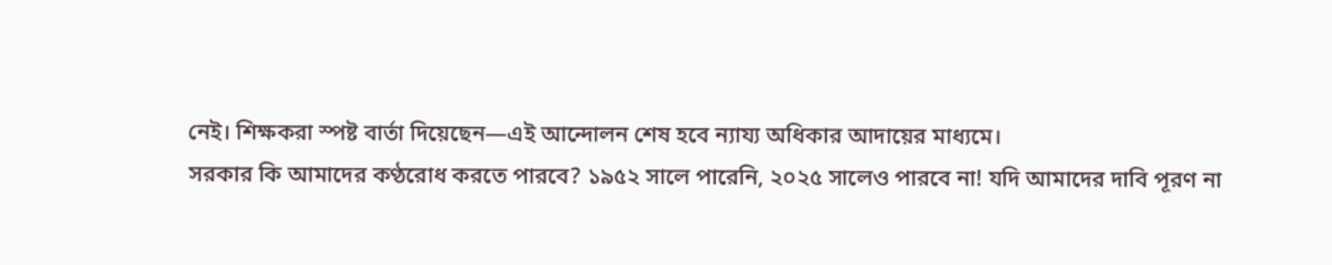নেই। শিক্ষকরা স্পষ্ট বার্তা দিয়েছেন—এই আন্দোলন শেষ হবে ন্যায্য অধিকার আদায়ের মাধ্যমে।
সরকার কি আমাদের কণ্ঠরোধ করতে পারবে? ১৯৫২ সালে পারেনি, ২০২৫ সালেও পারবে না! যদি আমাদের দাবি পূরণ না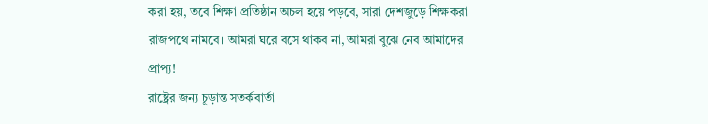করা হয়, তবে শিক্ষা প্রতিষ্ঠান অচল হয়ে পড়বে, সারা দেশজুড়ে শিক্ষকরা রাজপথে নামবে। আমরা ঘরে বসে থাকব না, আমরা বুঝে নেব আমাদের প্রাপ্য!
রাষ্ট্রের জন্য চূড়ান্ত সতর্কবার্তা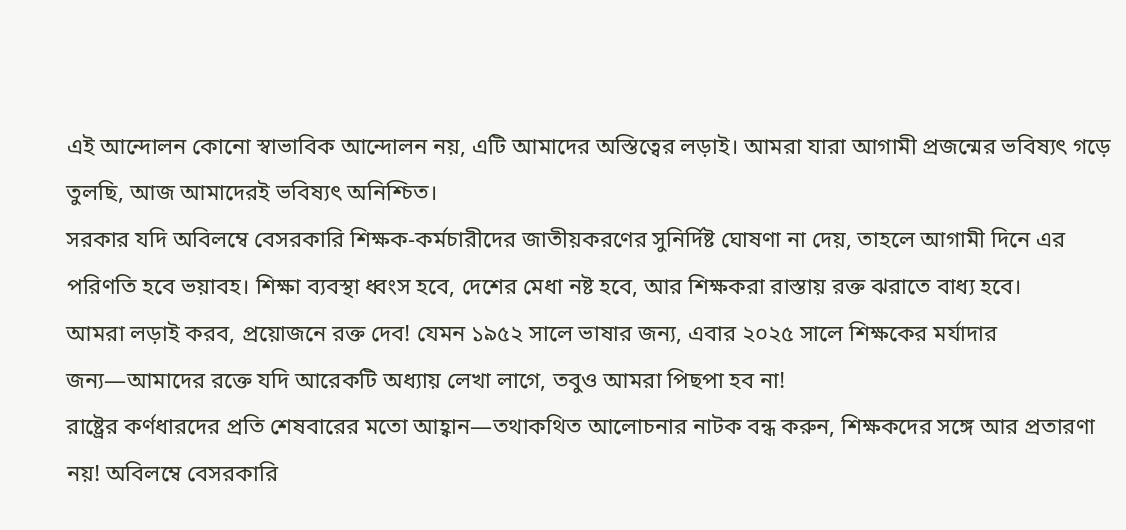এই আন্দোলন কোনো স্বাভাবিক আন্দোলন নয়, এটি আমাদের অস্তিত্বের লড়াই। আমরা যারা আগামী প্রজন্মের ভবিষ্যৎ গড়ে তুলছি, আজ আমাদেরই ভবিষ্যৎ অনিশ্চিত।
সরকার যদি অবিলম্বে বেসরকারি শিক্ষক-কর্মচারীদের জাতীয়করণের সুনির্দিষ্ট ঘোষণা না দেয়, তাহলে আগামী দিনে এর পরিণতি হবে ভয়াবহ। শিক্ষা ব্যবস্থা ধ্বংস হবে, দেশের মেধা নষ্ট হবে, আর শিক্ষকরা রাস্তায় রক্ত ঝরাতে বাধ্য হবে।
আমরা লড়াই করব, প্রয়োজনে রক্ত দেব! যেমন ১৯৫২ সালে ভাষার জন্য, এবার ২০২৫ সালে শিক্ষকের মর্যাদার জন্য—আমাদের রক্তে যদি আরেকটি অধ্যায় লেখা লাগে, তবুও আমরা পিছপা হব না!
রাষ্ট্রের কর্ণধারদের প্রতি শেষবারের মতো আহ্বান—তথাকথিত আলোচনার নাটক বন্ধ করুন, শিক্ষকদের সঙ্গে আর প্রতারণা নয়! অবিলম্বে বেসরকারি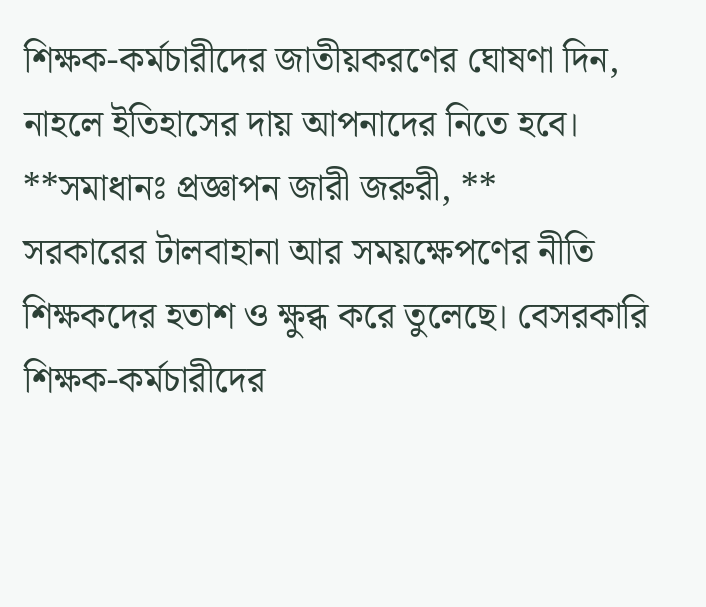শিক্ষক-কর্মচারীদের জাতীয়করণের ঘোষণা দিন, নাহলে ইতিহাসের দায় আপনাদের নিতে হবে।
**সমাধানঃ প্রজ্ঞাপন জারী জরুরী, **
সরকারের টালবাহানা আর সময়ক্ষেপণের নীতি শিক্ষকদের হতাশ ও ক্ষুব্ধ করে তুলেছে। বেসরকারি শিক্ষক-কর্মচারীদের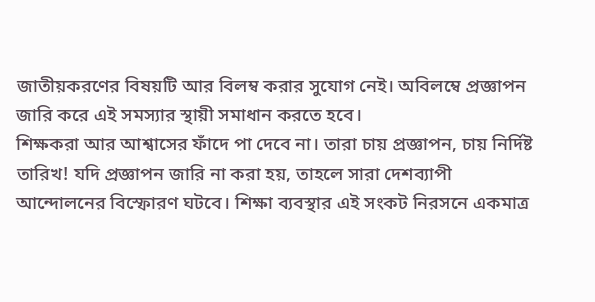জাতীয়করণের বিষয়টি আর বিলম্ব করার সুযোগ নেই। অবিলম্বে প্রজ্ঞাপন জারি করে এই সমস্যার স্থায়ী সমাধান করতে হবে।
শিক্ষকরা আর আশ্বাসের ফাঁদে পা দেবে না। তারা চায় প্রজ্ঞাপন, চায় নির্দিষ্ট তারিখ! যদি প্রজ্ঞাপন জারি না করা হয়, তাহলে সারা দেশব্যাপী আন্দোলনের বিস্ফোরণ ঘটবে। শিক্ষা ব্যবস্থার এই সংকট নিরসনে একমাত্র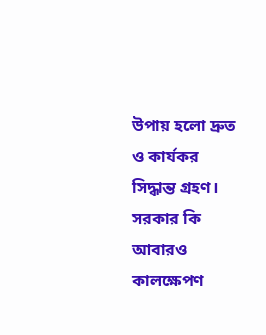উপায় হলো দ্রুত ও কার্যকর সিদ্ধান্ত গ্রহণ। সরকার কি আবারও কালক্ষেপণ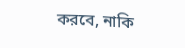করবে, নাকি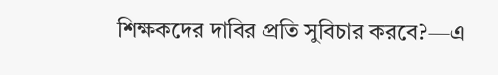শিক্ষকদের দাবির প্রতি সুবিচার করবে?—এ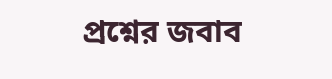প্রশ্নের জবাব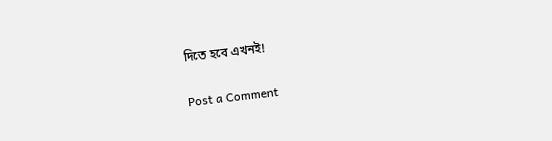দিতে হবে এখনই!


Post a Comment